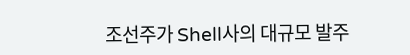조선주가 Shell사의 대규모 발주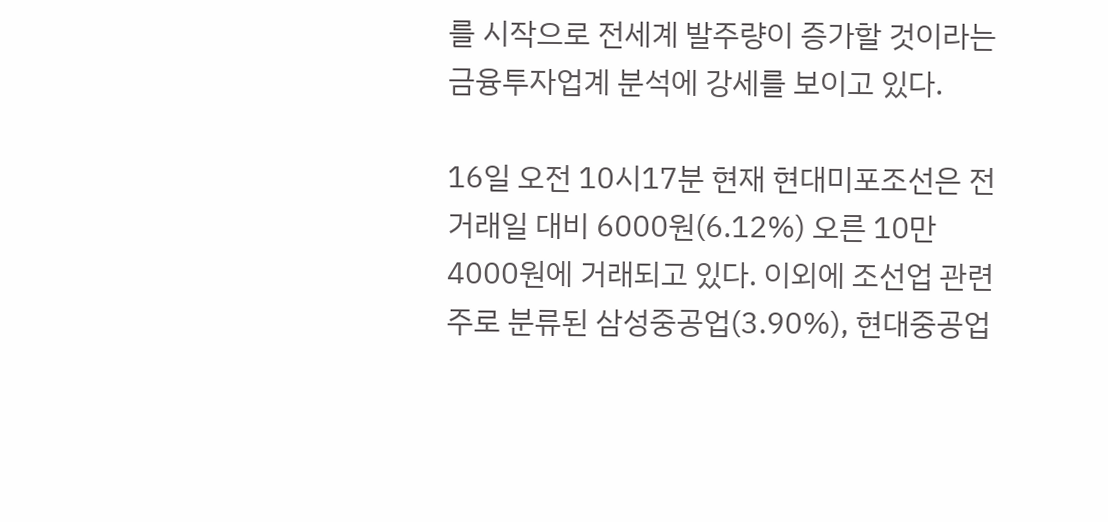를 시작으로 전세계 발주량이 증가할 것이라는 금융투자업계 분석에 강세를 보이고 있다.

16일 오전 10시17분 현재 현대미포조선은 전 거래일 대비 6000원(6.12%) 오른 10만4000원에 거래되고 있다. 이외에 조선업 관련주로 분류된 삼성중공업(3.90%), 현대중공업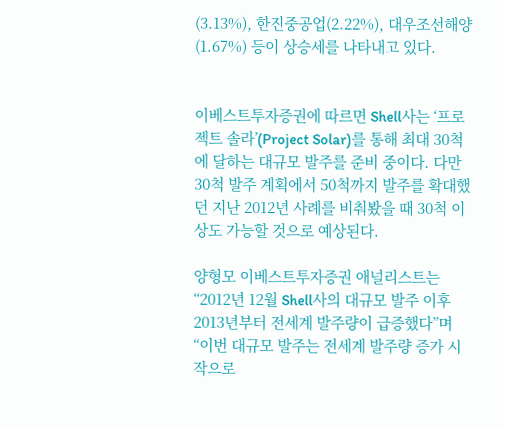(3.13%), 한진중공업(2.22%), 대우조선해양(1.67%) 등이 상승세를 나타내고 있다.


이베스트투자증권에 따르면 Shell사는 ‘프로젝트 솔라’(Project Solar)를 통해 최대 30척에 달하는 대규모 발주를 준비 중이다. 다만 30척 발주 계획에서 50척까지 발주를 확대했던 지난 2012년 사례를 비춰봤을 때 30척 이상도 가능할 것으로 예상된다.

양형모 이베스트투자증권 애널리스트는 “2012년 12월 Shell사의 대규모 발주 이후 2013년부터 전세계 발주량이 급증했다”며 “이번 대규모 발주는 전세계 발주량 증가 시작으로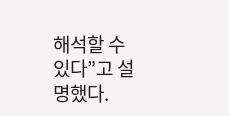해석할 수 있다”고 설명했다.